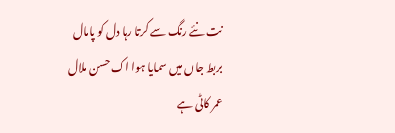نت نئے رنگ سے کرتا رہا دل کو پامال
بربط جاں میں سمایا ہوا اک حسن ملال
عمر کاٹی ہے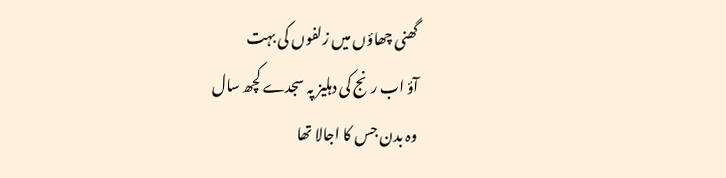گھنی چھاؤں میں زلفوں کی بہت
آؤ اب رنج کی دہلیز پہ سجدے کچھ سال
وہ بدن جس کا اجالا تھا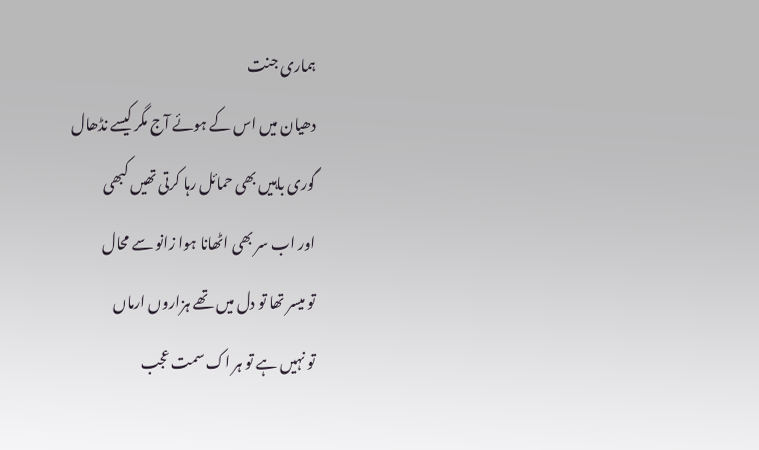ہماری جنت
دھیان میں اس کے ہوئے آج مگر کیسے نڈھال
گوری باہیں بھی حمائل رہا کرتی تھیں کبھی
اور اب سر بھی اٹھانا ہوا زانو سے محال
تو میسر تھا تو دل میں تھے ہزاروں ارماں
تو نہیں ہے تو ہر اک سمت عجب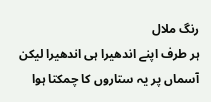رنگ ملال
ہر طرف اپنے اندھیرا ہی اندھیرا لیکن
آسماں پر یہ ستاروں کا چمکتا ہوا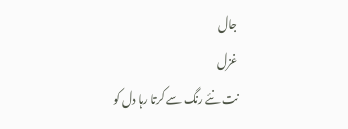جال
غزل
نت نئے رنگ سے کرتا رہا دل کو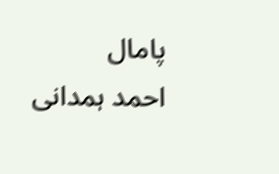پامال
احمد ہمدانی